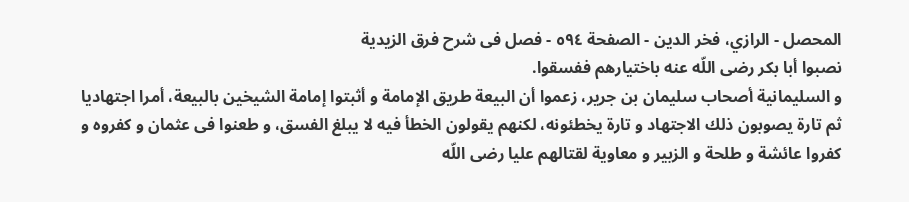المحصل - الرازي، فخر الدين - الصفحة ٥٩٤ - فصل فى شرح فرق الزيدية
نصبوا أبا بكر رضى اللّه عنه باختيارهم ففسقوا.
و السليمانية أصحاب سليمان بن جرير، زعموا أن البيعة طريق الإمامة و أثبتوا إمامة الشيخين بالبيعة، أمرا اجتهاديا ثم تارة يصوبون ذلك الاجتهاد و تارة يخطئونه، لكنهم يقولون الخطأ فيه لا يبلغ الفسق، و طعنوا فى عثمان و كفروه و كفروا عائشة و طلحة و الزبير و معاوية لقتالهم عليا رضى اللّه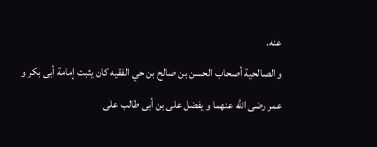عنه.
و الصالحية أصحاب الحسن بن صالح بن حي الفقيه كان يثبت إمامة أبى بكر و عمر رضى اللّه عنهما و يفضل على بن أبى طالب على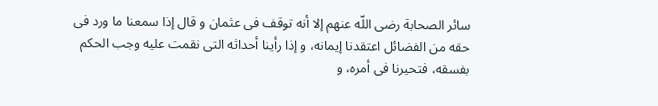سائر الصحابة رضى اللّه عنهم إلا أنه توقف فى عثمان و قال إذا سمعنا ما ورد فى حقه من الفضائل اعتقدنا إيمانه، و إذا رأينا أحداثه التى نقمت عليه وجب الحكم بفسقه، فتحيرنا فى أمره، و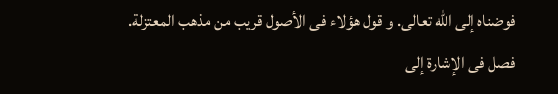فوضناه إلى اللّه تعالى. و قول هؤلاء فى الأصول قريب من مذهب المعتزلة.
فصل فى الإشارة إلى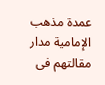عمدة مذهب الإمامية مدار مقالتهم فى